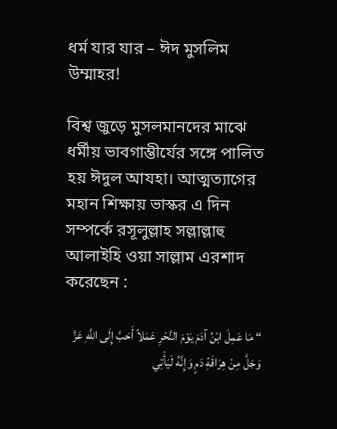ধর্ম যার যার – ঈদ মুসলিম উম্মাহর!

বিশ্ব জুড়ে মুসলমানদের মাঝে ধর্মীয় ভাবগাম্ভীর্যের সঙ্গে পালিত হয় ঈদুল আযহা। আত্মত্যাগের মহান শিক্ষায় ভাস্কর এ দিন সম্পর্কে রসূলুল্লাহ সল্লাল্লাহু আলাইহি ওয়া সাল্লাম এরশাদ করেছেন :

“ مَا عَمِلَ ابْنُ آدَمَ يَوْمَ النَّحْرِ عَمَلاً أَحَبَّ إِلَى اللَّهِ عَزَّ وَجَلَّ مِنْ هِرَاقَةِ دَمٍ وَإِنَّهُ لَيَأْتِي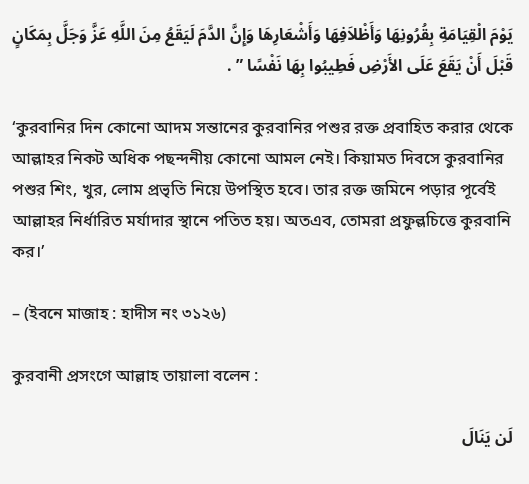يَوْمَ الْقِيَامَةِ بِقُرُونِهَا وَأَظْلاَفِهَا وَأَشْعَارِهَا وَإِنَّ الدَّمَ لَيَقَعُ مِنَ اللَّهِ عَزَّ وَجَلَّ بِمَكَانٍ قَبْلَ أَنْ يَقَعَ عَلَى الأَرْضِ فَطِيبُوا بِهَا نَفْسًا ” .

‘কুরবানির দিন কোনো আদম সন্তানের কুরবানির পশুর রক্ত প্রবাহিত করার থেকে আল্লাহর নিকট অধিক পছন্দনীয় কোনো আমল নেই। কিয়ামত দিবসে কুরবানির পশুর শিং, খুর, লোম প্রভৃতি নিয়ে উপস্থিত হবে। তার রক্ত জমিনে পড়ার পূর্বেই আল্লাহর নির্ধারিত মর্যাদার স্থানে পতিত হয়। অতএব, তোমরা প্রফুল্লচিত্তে কুরবানি কর।’

– (ইবনে মাজাহ : হাদীস নং ৩১২৬)

কুরবানী প্রসংগে আল্লাহ তায়ালা বলেন :

لَن يَنَالَ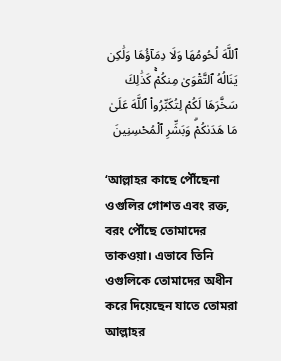ٱللَّهَ لُحُومُهَا وَلَا دِمَآؤُهَا وَلَٰكِن يَنَالُهُ ٱلتَّقْوَىٰ مِنكُمْۚ كَذَٰلِكَ سَخَّرَهَا لَكُمْ لِتُكَبِّرُوا۟ ٱللَّهَ عَلَىٰ مَا هَدَىٰكُمْۗ وَبَشِّرِ ٱلْمُحْسِنِينَ

‘আল্লাহর কাছে পৌঁছেনা ওগুলির গোশত এবং রক্ত, বরং পৌঁছে তোমাদের তাকওয়া। এভাবে তিনি ওগুলিকে তোমাদের অধীন করে দিয়েছেন যাতে তোমরা আল্লাহর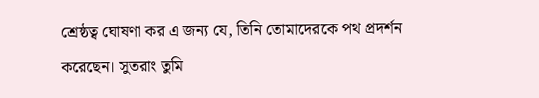শ্রেষ্ঠত্ব ঘোষণা কর এ জন্য যে, তিনি তোমাদেরকে পথ প্রদর্শন করেছেন। সুতরাং তুমি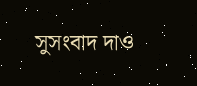সুসংবাদ দাও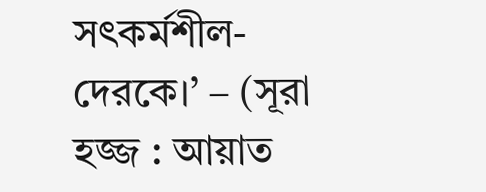সৎকর্মশীল-দেরকে।’ – (সূরা হজ্জ : আয়াত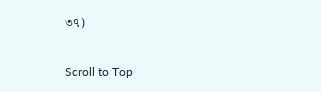৩৭)

Scroll to Top